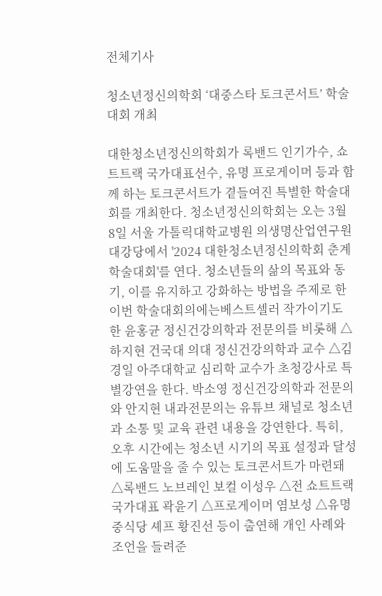전체기사

청소년정신의학회 ‘대중스타 토크콘서트’ 학술대회 개최

대한청소년정신의학회가 록밴드 인기가수, 쇼트트랙 국가대표선수, 유명 프로게이머 등과 함께 하는 토크콘서트가 곁들여진 특별한 학술대회를 개최한다. 청소년정신의학회는 오는 3월 8일 서울 가톨릭대학교병원 의생명산업연구원 대강당에서 '2024 대한청소년정신의학회 춘계학술대회'를 연다. 청소년들의 삶의 목표와 동기, 이를 유지하고 강화하는 방법을 주제로 한 이번 학술대회의에는베스트셀러 작가이기도 한 윤홍균 정신건강의학과 전문의를 비롯해 △하지현 건국대 의대 정신건강의학과 교수 △김경일 아주대학교 심리학 교수가 초청강사로 특별강연을 한다. 박소영 정신건강의학과 전문의와 안지현 내과전문의는 유튜브 채널로 청소년과 소통 및 교육 관련 내용을 강연한다. 특히, 오후 시간에는 청소년 시기의 목표 설정과 달성에 도움말을 줄 수 있는 토크콘서트가 마련돼 △록밴드 노브레인 보컬 이성우 △전 쇼트트랙 국가대표 곽윤기 △프로게이머 염보성 △유명 중식당 셰프 황진선 등이 출연해 개인 사례와 조언을 들려준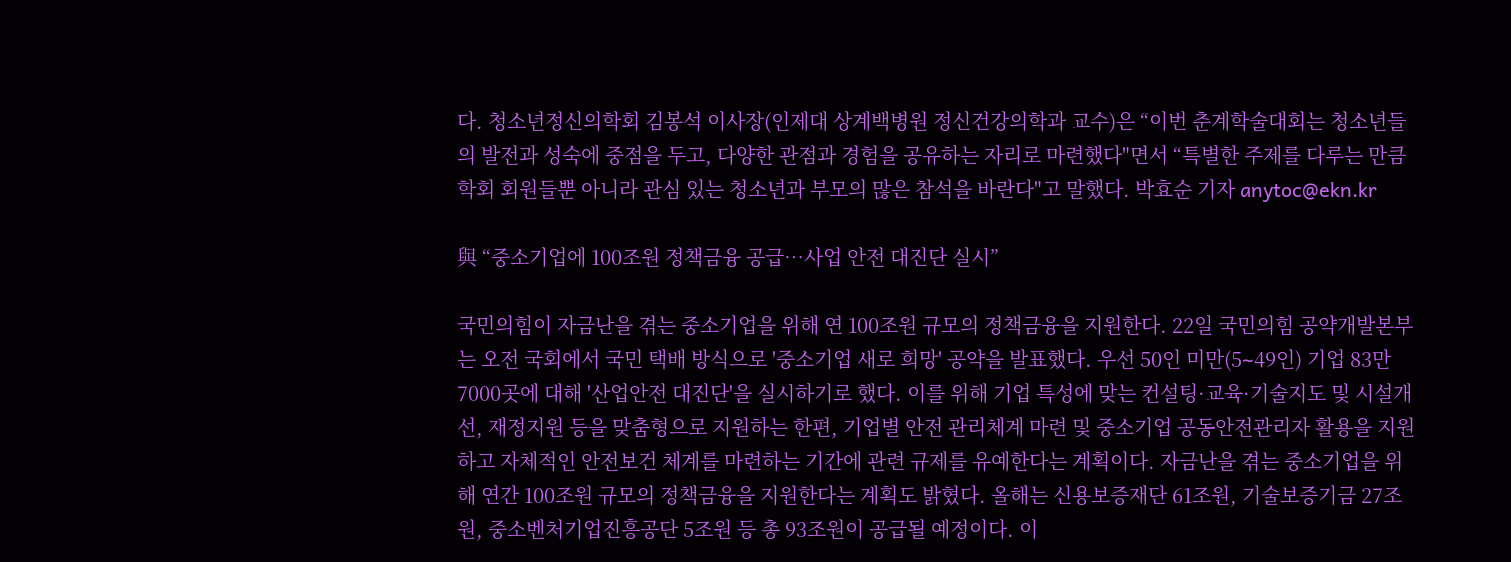다. 청소년정신의학회 김봉석 이사장(인제대 상계백병원 정신건강의학과 교수)은 “이번 춘계학술대회는 청소년들의 발전과 성숙에 중점을 두고, 다양한 관점과 경험을 공유하는 자리로 마련했다"면서 “특별한 주제를 다루는 만큼 학회 회원들뿐 아니라 관심 있는 청소년과 부모의 많은 참석을 바란다"고 말했다. 박효순 기자 anytoc@ekn.kr

與 “중소기업에 100조원 정책금융 공급…사업 안전 대진단 실시”

국민의힘이 자금난을 겪는 중소기업을 위해 연 100조원 규모의 정책금융을 지원한다. 22일 국민의힘 공약개발본부는 오전 국회에서 국민 택배 방식으로 '중소기업 새로 희망' 공약을 발표했다. 우선 50인 미만(5∼49인) 기업 83만7000곳에 대해 '산업안전 대진단'을 실시하기로 했다. 이를 위해 기업 특성에 맞는 컨설팅·교육·기술지도 및 시설개선, 재정지원 등을 맞춤형으로 지원하는 한편, 기업별 안전 관리체계 마련 및 중소기업 공동안전관리자 활용을 지원하고 자체적인 안전보건 체계를 마련하는 기간에 관련 규제를 유예한다는 계획이다. 자금난을 겪는 중소기업을 위해 연간 100조원 규모의 정책금융을 지원한다는 계획도 밝혔다. 올해는 신용보증재단 61조원, 기술보증기금 27조원, 중소벤처기업진흥공단 5조원 등 총 93조원이 공급될 예정이다. 이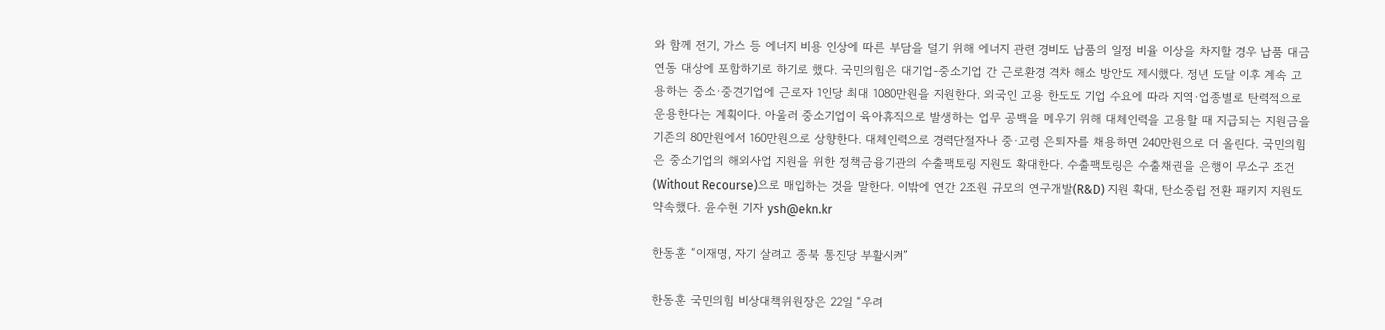와 함께 전기, 가스 등 에너지 비용 인상에 따른 부담을 덜기 위해 에너지 관련 경비도 납품의 일정 비율 이상을 차지할 경우 납품 대금 연동 대상에 포함하기로 하기로 했다. 국민의힘은 대기업-중소기업 간 근로환경 격차 해소 방안도 제시했다. 정년 도달 이후 계속 고용하는 중소·중견기업에 근로자 1인당 최대 1080만원을 지원한다. 외국인 고용 한도도 기업 수요에 따라 지역·업종별로 탄력적으로 운용한다는 계획이다. 아울러 중소기업이 육아휴직으로 발생하는 업무 공백을 메우기 위해 대체인력을 고용할 때 지급되는 지원금을 기존의 80만원에서 160만원으로 상향한다. 대체인력으로 경력단절자나 중·고령 은퇴자를 채용하면 240만원으로 더 올린다. 국민의힘은 중소기업의 해외사업 지원을 위한 정책금융기관의 수출팩토링 지원도 확대한다. 수출팩토링은 수출채권을 은행이 무소구 조건(Without Recourse)으로 매입하는 것을 말한다. 이밖에 연간 2조원 규모의 연구개발(R&D) 지원 확대, 탄소중립 전환 패키지 지원도 약속했다. 윤수현 기자 ysh@ekn.kr

한동훈 “이재명, 자기 살려고 종북 통진당 부활시켜”

한동훈 국민의힘 비상대책위원장은 22일 “우려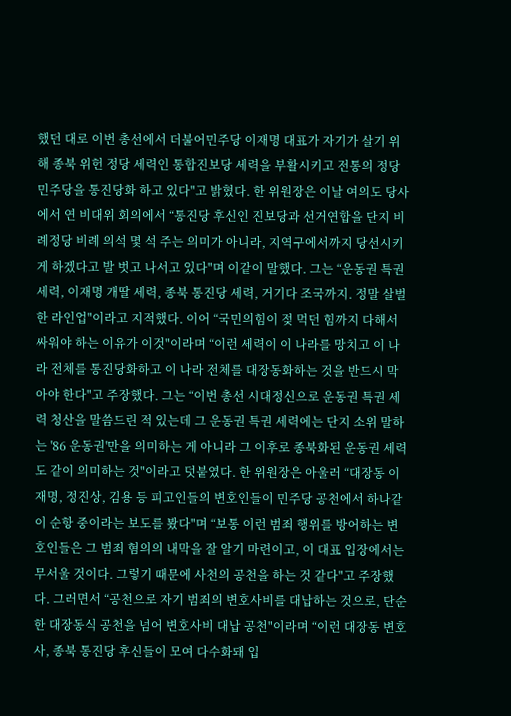했던 대로 이번 총선에서 더불어민주당 이재명 대표가 자기가 살기 위해 종북 위헌 정당 세력인 통합진보당 세력을 부활시키고 전통의 정당 민주당을 통진당화 하고 있다"고 밝혔다. 한 위원장은 이날 여의도 당사에서 연 비대위 회의에서 “통진당 후신인 진보당과 선거연합을 단지 비례정당 비례 의석 몇 석 주는 의미가 아니라, 지역구에서까지 당선시키게 하겠다고 발 벗고 나서고 있다"며 이같이 말했다. 그는 “운동권 특권 세력, 이재명 개딸 세력, 종북 통진당 세력, 거기다 조국까지. 정말 살벌한 라인업"이라고 지적했다. 이어 “국민의힘이 젖 먹던 힘까지 다해서 싸워야 하는 이유가 이것"이라며 “이런 세력이 이 나라를 망치고 이 나라 전체를 통진당화하고 이 나라 전체를 대장동화하는 것을 반드시 막아야 한다"고 주장했다. 그는 “이번 총선 시대정신으로 운동권 특권 세력 청산을 말씀드린 적 있는데 그 운동권 특권 세력에는 단지 소위 말하는 '86 운동권'만을 의미하는 게 아니라 그 이후로 종북화된 운동권 세력도 같이 의미하는 것"이라고 덧붙였다. 한 위원장은 아울러 “대장동 이재명, 정진상, 김용 등 피고인들의 변호인들이 민주당 공천에서 하나같이 순항 중이라는 보도를 봤다"며 “보통 이런 범죄 행위를 방어하는 변호인들은 그 범죄 혐의의 내막을 잘 알기 마련이고, 이 대표 입장에서는 무서울 것이다. 그렇기 때문에 사천의 공천을 하는 것 같다"고 주장했다. 그러면서 “공천으로 자기 범죄의 변호사비를 대납하는 것으로, 단순한 대장동식 공천을 넘어 변호사비 대납 공천"이라며 “이런 대장동 변호사, 종북 통진당 후신들이 모여 다수화돼 입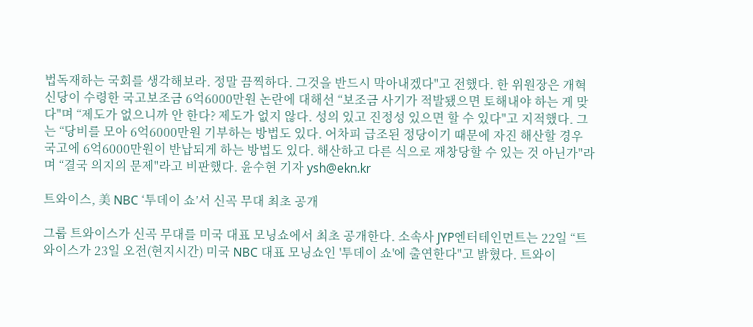법독재하는 국회를 생각해보라. 정말 끔찍하다. 그것을 반드시 막아내겠다"고 전했다. 한 위원장은 개혁신당이 수령한 국고보조금 6억6000만원 논란에 대해선 “보조금 사기가 적발됐으면 토해내야 하는 게 맞다"며 “제도가 없으니까 안 한다? 제도가 없지 않다. 성의 있고 진정성 있으면 할 수 있다"고 지적했다. 그는 “당비를 모아 6억6000만원 기부하는 방법도 있다. 어차피 급조된 정당이기 때문에 자진 해산할 경우 국고에 6억6000만원이 반납되게 하는 방법도 있다. 해산하고 다른 식으로 재창당할 수 있는 것 아닌가"라며 “결국 의지의 문제"라고 비판했다. 윤수현 기자 ysh@ekn.kr

트와이스, 美 NBC ‘투데이 쇼’서 신곡 무대 최초 공개

그룹 트와이스가 신곡 무대를 미국 대표 모닝쇼에서 최초 공개한다. 소속사 JYP엔터테인먼트는 22일 “트와이스가 23일 오전(현지시간) 미국 NBC 대표 모닝쇼인 '투데이 쇼'에 출연한다"고 밝혔다. 트와이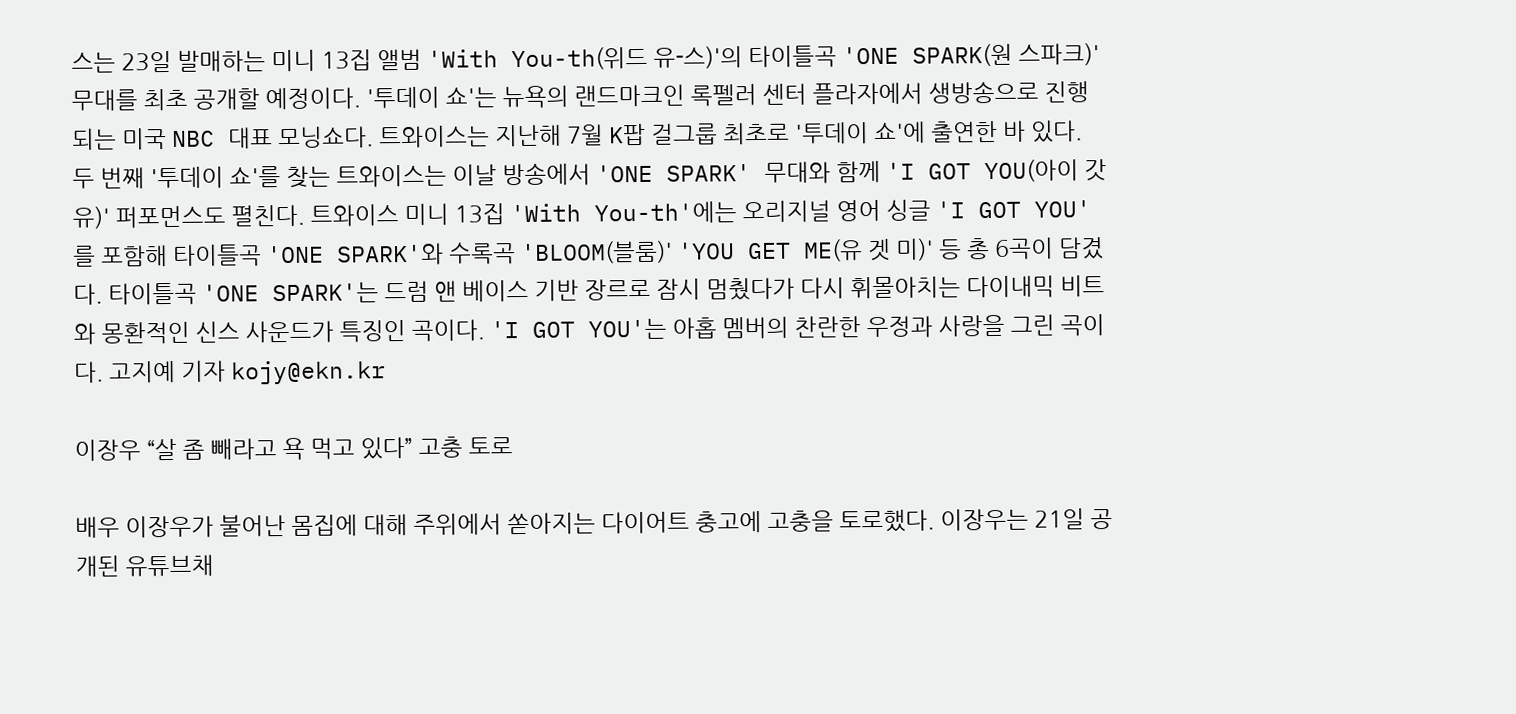스는 23일 발매하는 미니 13집 앨범 'With You-th(위드 유-스)'의 타이틀곡 'ONE SPARK(원 스파크)' 무대를 최초 공개할 예정이다. '투데이 쇼'는 뉴욕의 랜드마크인 록펠러 센터 플라자에서 생방송으로 진행되는 미국 NBC 대표 모닝쇼다. 트와이스는 지난해 7월 K팝 걸그룹 최초로 '투데이 쇼'에 출연한 바 있다. 두 번째 '투데이 쇼'를 찾는 트와이스는 이날 방송에서 'ONE SPARK' 무대와 함께 'I GOT YOU(아이 갓 유)' 퍼포먼스도 펼친다. 트와이스 미니 13집 'With You-th'에는 오리지널 영어 싱글 'I GOT YOU'를 포함해 타이틀곡 'ONE SPARK'와 수록곡 'BLOOM(블룸)' 'YOU GET ME(유 겟 미)' 등 총 6곡이 담겼다. 타이틀곡 'ONE SPARK'는 드럼 앤 베이스 기반 장르로 잠시 멈췄다가 다시 휘몰아치는 다이내믹 비트와 몽환적인 신스 사운드가 특징인 곡이다. 'I GOT YOU'는 아홉 멤버의 찬란한 우정과 사랑을 그린 곡이다. 고지예 기자 kojy@ekn.kr

이장우 “살 좀 빼라고 욕 먹고 있다” 고충 토로

배우 이장우가 불어난 몸집에 대해 주위에서 쏟아지는 다이어트 충고에 고충을 토로했다. 이장우는 21일 공개된 유튜브채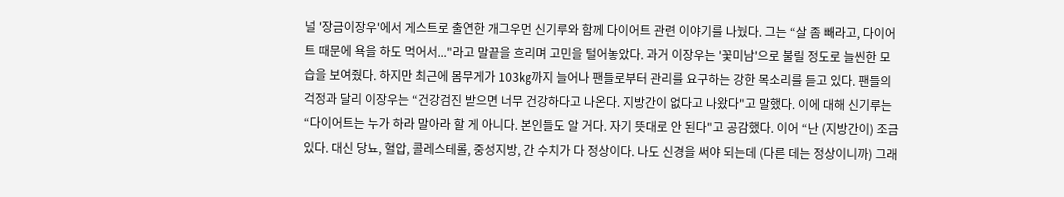널 '장금이장우'에서 게스트로 출연한 개그우먼 신기루와 함께 다이어트 관련 이야기를 나눴다. 그는 “살 좀 빼라고, 다이어트 때문에 욕을 하도 먹어서..."라고 말끝을 흐리며 고민을 털어놓았다. 과거 이장우는 '꽃미남'으로 불릴 정도로 늘씬한 모습을 보여줬다. 하지만 최근에 몸무게가 103㎏까지 늘어나 팬들로부터 관리를 요구하는 강한 목소리를 듣고 있다. 팬들의 걱정과 달리 이장우는 “건강검진 받으면 너무 건강하다고 나온다. 지방간이 없다고 나왔다"고 말했다. 이에 대해 신기루는 “다이어트는 누가 하라 말아라 할 게 아니다. 본인들도 알 거다. 자기 뜻대로 안 된다"고 공감했다. 이어 “난 (지방간이) 조금 있다. 대신 당뇨, 혈압, 콜레스테롤, 중성지방, 간 수치가 다 정상이다. 나도 신경을 써야 되는데 (다른 데는 정상이니까) 그래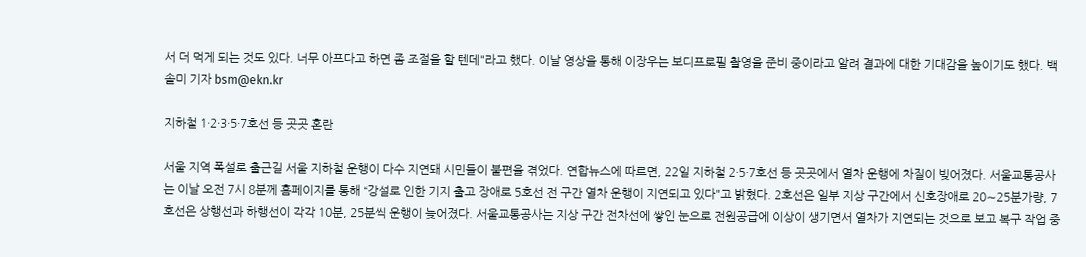서 더 먹게 되는 것도 있다. 너무 아프다고 하면 좀 조절을 할 텐데"라고 했다. 이날 영상을 통해 이장우는 보디프로필 촬영을 준비 중이라고 알려 결과에 대한 기대감을 높이기도 했다. 백솔미 기자 bsm@ekn.kr

지하철 1·2·3·5·7호선 등 곳곳 혼란

서울 지역 폭설로 출근길 서울 지하철 운행이 다수 지연돼 시민들이 불편을 겪었다. 연합뉴스에 따르면, 22일 지하철 2·5·7호선 등 곳곳에서 열차 운행에 차질이 빚어졌다. 서울교통공사는 이날 오전 7시 8분께 홈페이지를 통해 “강설로 인한 기지 출고 장애로 5호선 전 구간 열차 운행이 지연되고 있다"고 밝혔다. 2호선은 일부 지상 구간에서 신호장애로 20∼25분가량, 7호선은 상행선과 하행선이 각각 10분, 25분씩 운행이 늦어졌다. 서울교통공사는 지상 구간 전차선에 쌓인 눈으로 전원공급에 이상이 생기면서 열차가 지연되는 것으로 보고 복구 작업 중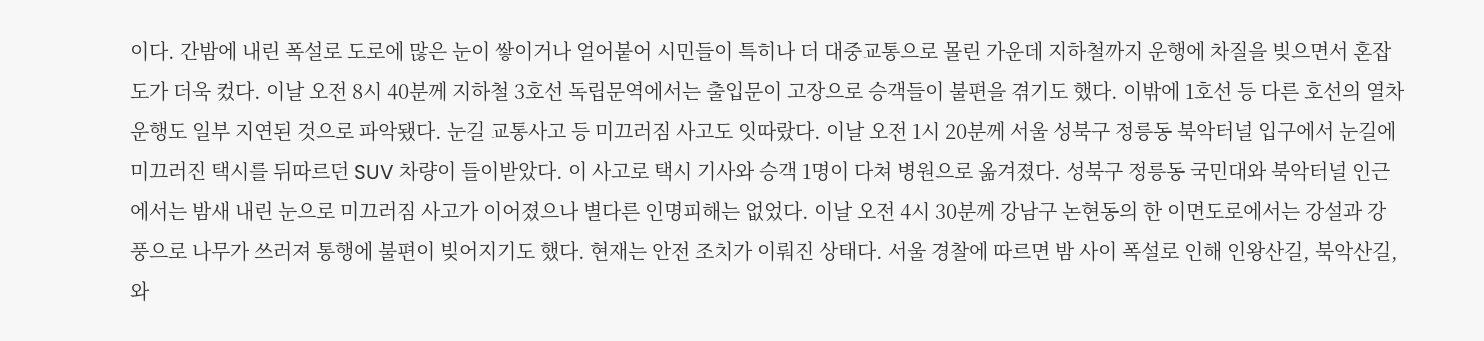이다. 간밤에 내린 폭설로 도로에 많은 눈이 쌓이거나 얼어붙어 시민들이 특히나 더 대중교통으로 몰린 가운데 지하철까지 운행에 차질을 빚으면서 혼잡도가 더욱 컸다. 이날 오전 8시 40분께 지하철 3호선 독립문역에서는 출입문이 고장으로 승객들이 불편을 겪기도 했다. 이밖에 1호선 등 다른 호선의 열차 운행도 일부 지연된 것으로 파악됐다. 눈길 교통사고 등 미끄러짐 사고도 잇따랐다. 이날 오전 1시 20분께 서울 성북구 정릉동 북악터널 입구에서 눈길에 미끄러진 택시를 뒤따르던 SUV 차량이 들이받았다. 이 사고로 택시 기사와 승객 1명이 다쳐 병원으로 옮겨졌다. 성북구 정릉동 국민대와 북악터널 인근에서는 밤새 내린 눈으로 미끄러짐 사고가 이어졌으나 별다른 인명피해는 없었다. 이날 오전 4시 30분께 강남구 논현동의 한 이면도로에서는 강설과 강풍으로 나무가 쓰러져 통행에 불편이 빚어지기도 했다. 현재는 안전 조치가 이뤄진 상태다. 서울 경찰에 따르면 밤 사이 폭설로 인해 인왕산길, 북악산길, 와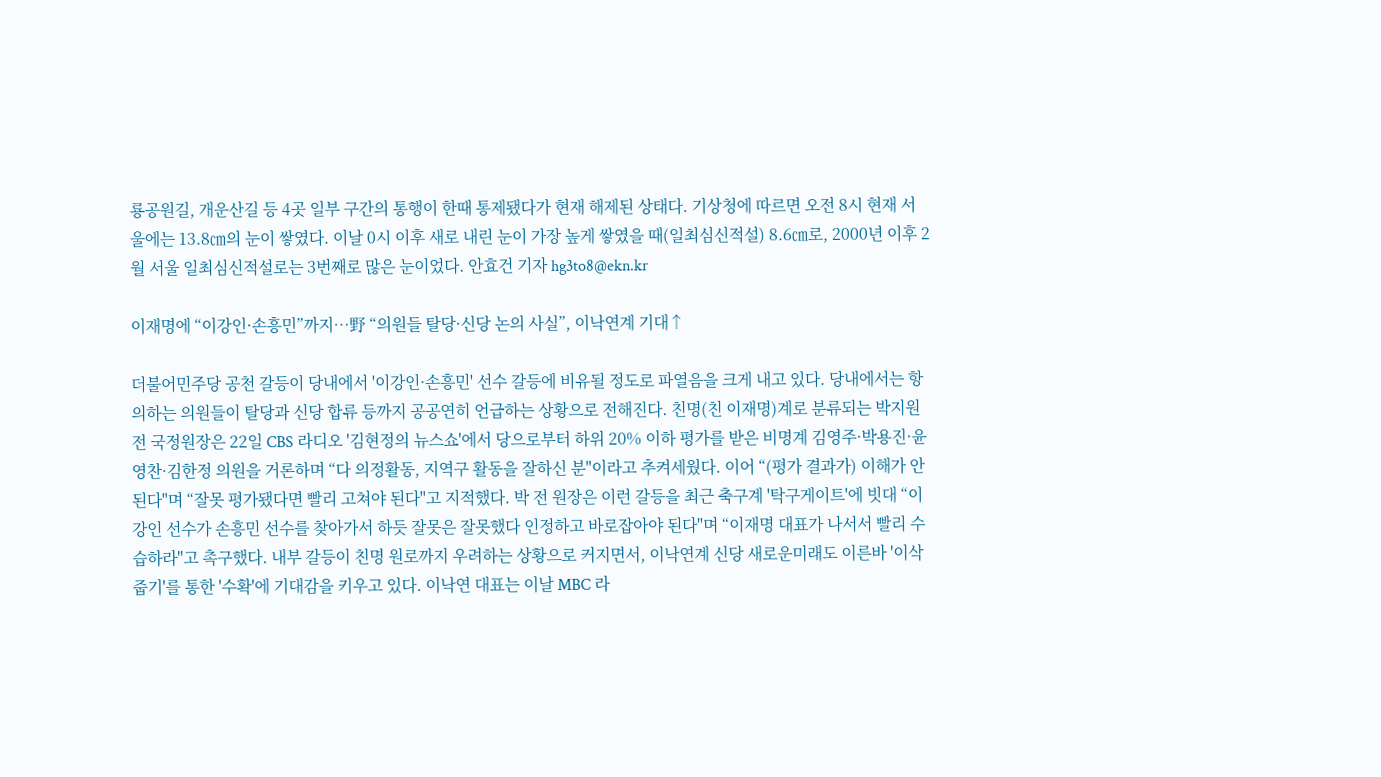룡공원길, 개운산길 등 4곳 일부 구간의 통행이 한때 통제됐다가 현재 해제된 상태다. 기상청에 따르면 오전 8시 현재 서울에는 13.8㎝의 눈이 쌓였다. 이날 0시 이후 새로 내린 눈이 가장 높게 쌓였을 때(일최심신적설) 8.6㎝로, 2000년 이후 2월 서울 일최심신적설로는 3번째로 많은 눈이었다. 안효건 기자 hg3to8@ekn.kr

이재명에 “이강인·손흥민”까지…野 “의원들 탈당·신당 논의 사실”, 이낙연계 기대↑

더불어민주당 공천 갈등이 당내에서 '이강인·손흥민' 선수 갈등에 비유될 정도로 파열음을 크게 내고 있다. 당내에서는 항의하는 의원들이 탈당과 신당 합류 등까지 공공연히 언급하는 상황으로 전해진다. 친명(친 이재명)계로 분류되는 박지원 전 국정원장은 22일 CBS 라디오 '김현정의 뉴스쇼'에서 당으로부터 하위 20% 이하 평가를 받은 비명계 김영주·박용진·윤영찬·김한정 의원을 거론하며 “다 의정활동, 지역구 활동을 잘하신 분"이라고 추켜세웠다. 이어 “(평가 결과가) 이해가 안 된다"며 “잘못 평가됐다면 빨리 고쳐야 된다"고 지적했다. 박 전 원장은 이런 갈등을 최근 축구계 '탁구게이트'에 빗대 “이강인 선수가 손흥민 선수를 찾아가서 하듯 잘못은 잘못했다 인정하고 바로잡아야 된다"며 “이재명 대표가 나서서 빨리 수습하라"고 촉구했다. 내부 갈등이 친명 원로까지 우려하는 상황으로 커지면서, 이낙연계 신당 새로운미래도 이른바 '이삭줍기'를 통한 '수확'에 기대감을 키우고 있다. 이낙연 대표는 이날 MBC 라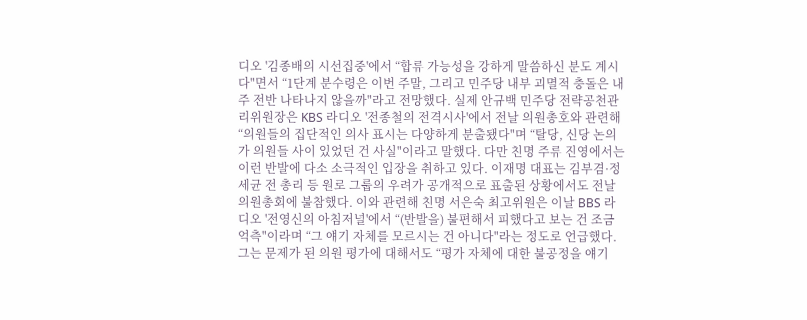디오 '김종배의 시선집중'에서 “합류 가능성을 강하게 말씀하신 분도 계시다"면서 “1단계 분수령은 이번 주말, 그리고 민주당 내부 괴멸적 충돌은 내주 전반 나타나지 않을까"라고 전망했다. 실제 안규백 민주당 전략공천관리위원장은 KBS 라디오 '전종철의 전격시사'에서 전날 의원총호와 관련해 “의원들의 집단적인 의사 표시는 다양하게 분출됐다"며 “탈당, 신당 논의가 의원들 사이 있었던 건 사실"이라고 말했다. 다만 친명 주류 진영에서는 이런 반발에 다소 소극적인 입장을 취하고 있다. 이재명 대표는 김부겸·정세균 전 총리 등 원로 그룹의 우려가 공개적으로 표출된 상황에서도 전날 의원총회에 불참했다. 이와 관련해 친명 서은숙 최고위원은 이날 BBS 라디오 '전영신의 아침저널'에서 “(반발을) 불편해서 피했다고 보는 건 조금 억측"이라며 “그 얘기 자체를 모르시는 건 아니다"라는 정도로 언급했다. 그는 문제가 된 의원 평가에 대해서도 “평가 자체에 대한 불공정을 얘기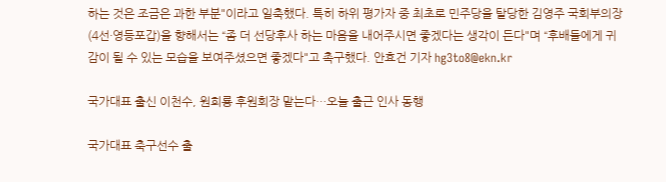하는 것은 조금은 과한 부분"이라고 일축했다. 특히 하위 평가자 중 최초로 민주당을 탈당한 김영주 국회부의장(4선·영등포갑)을 향해서는 “좀 더 선당후사 하는 마음을 내어주시면 좋겠다는 생각이 든다"며 “후배들에게 귀감이 될 수 있는 모습을 보여주셨으면 좋겠다"고 촉구했다. 안효건 기자 hg3to8@ekn.kr

국가대표 출신 이천수, 원희룡 후원회장 맡는다…오늘 출근 인사 동행

국가대표 축구선수 출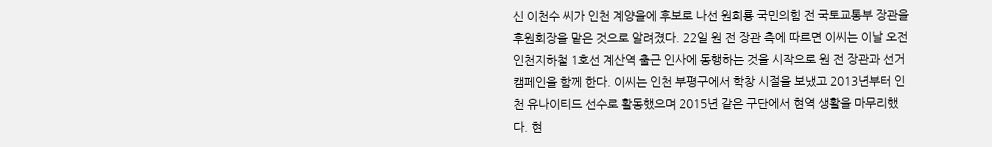신 이천수 씨가 인천 계양을에 후보로 나선 원희룡 국민의힘 전 국토교통부 장관을 후원회장을 맡은 것으로 알려졌다. 22일 원 전 장관 측에 따르면 이씨는 이날 오전 인천지하철 1호선 계산역 출근 인사에 동행하는 것을 시작으로 원 전 장관과 선거 캠페인을 함께 한다. 이씨는 인천 부평구에서 학창 시절을 보냈고 2013년부터 인천 유나이티드 선수로 활동했으며 2015년 같은 구단에서 현역 생활을 마무리했다. 현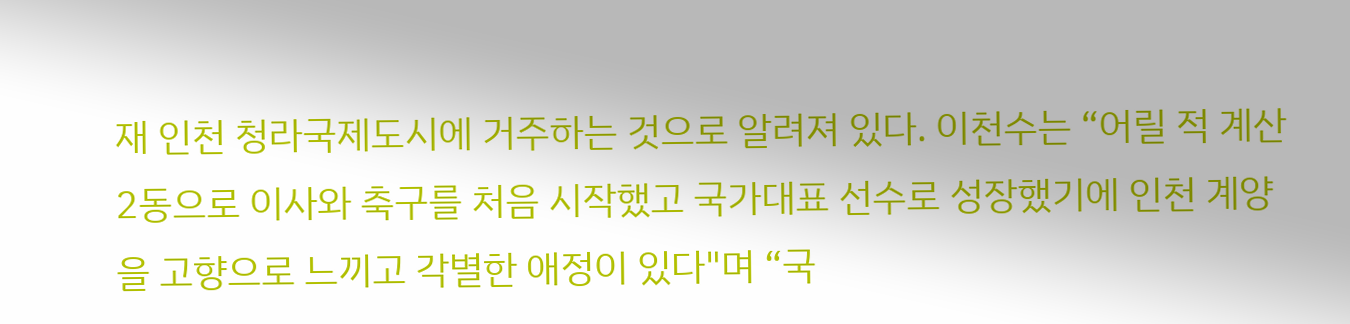재 인천 청라국제도시에 거주하는 것으로 알려져 있다. 이천수는 “어릴 적 계산2동으로 이사와 축구를 처음 시작했고 국가대표 선수로 성장했기에 인천 계양을 고향으로 느끼고 각별한 애정이 있다"며 “국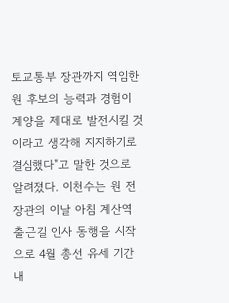토교통부 장관까지 역임한 원 후보의 능력과 경험이 계양을 제대로 발전시킬 것이라고 생각해 지지하기로 결심했다"고 말한 것으로 알려졌다. 이천수는 원 전 장관의 이날 아침 계산역 출근길 인사 동행을 시작으로 4월 총선 유세 기간 내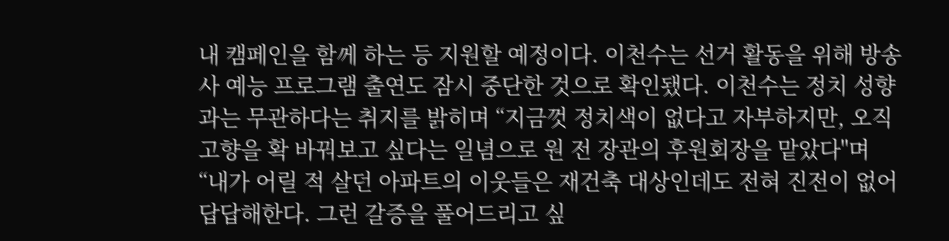내 캠페인을 함께 하는 등 지원할 예정이다. 이천수는 선거 활동을 위해 방송사 예능 프로그램 출연도 잠시 중단한 것으로 확인됐다. 이천수는 정치 성향과는 무관하다는 취지를 밝히며 “지금껏 정치색이 없다고 자부하지만, 오직 고향을 확 바꿔보고 싶다는 일념으로 원 전 장관의 후원회장을 맡았다"며 “내가 어릴 적 살던 아파트의 이웃들은 재건축 대상인데도 전혀 진전이 없어 답답해한다. 그런 갈증을 풀어드리고 싶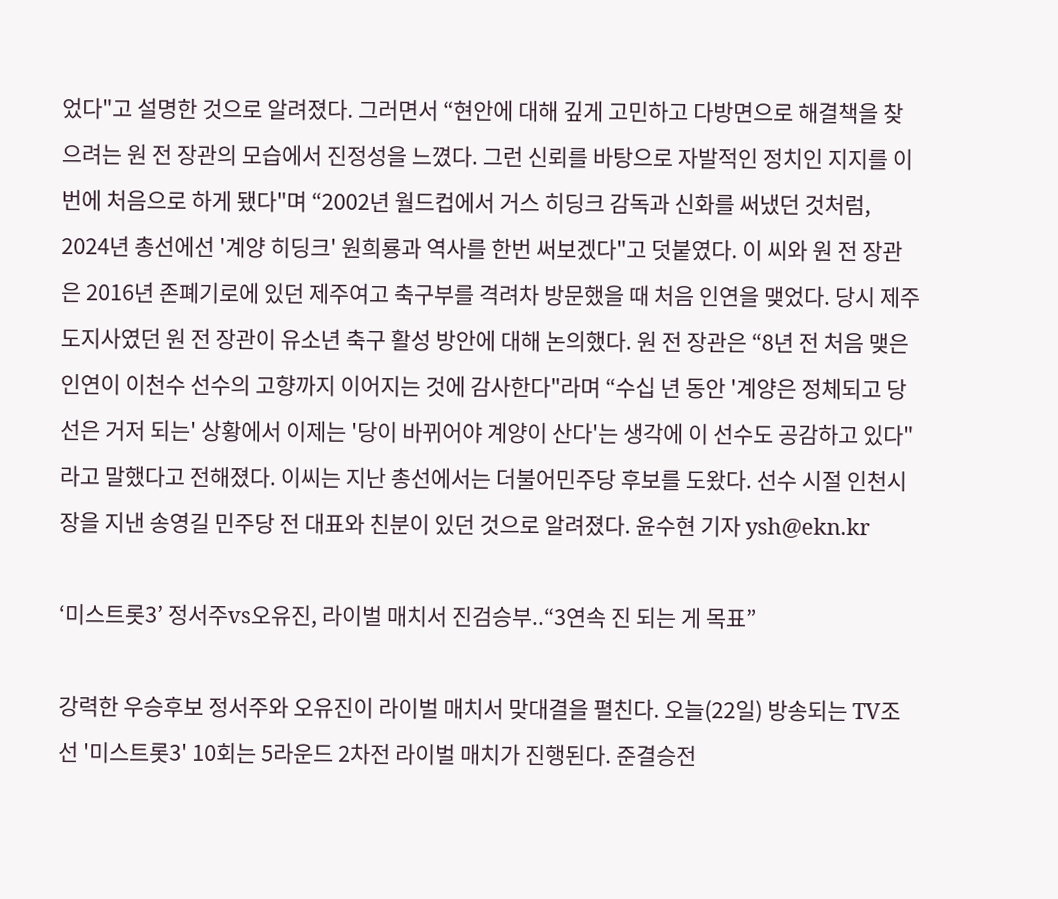었다"고 설명한 것으로 알려졌다. 그러면서 “현안에 대해 깊게 고민하고 다방면으로 해결책을 찾으려는 원 전 장관의 모습에서 진정성을 느꼈다. 그런 신뢰를 바탕으로 자발적인 정치인 지지를 이번에 처음으로 하게 됐다"며 “2002년 월드컵에서 거스 히딩크 감독과 신화를 써냈던 것처럼, 2024년 총선에선 '계양 히딩크' 원희룡과 역사를 한번 써보겠다"고 덧붙였다. 이 씨와 원 전 장관은 2016년 존폐기로에 있던 제주여고 축구부를 격려차 방문했을 때 처음 인연을 맺었다. 당시 제주도지사였던 원 전 장관이 유소년 축구 활성 방안에 대해 논의했다. 원 전 장관은 “8년 전 처음 맺은 인연이 이천수 선수의 고향까지 이어지는 것에 감사한다"라며 “수십 년 동안 '계양은 정체되고 당선은 거저 되는' 상황에서 이제는 '당이 바뀌어야 계양이 산다'는 생각에 이 선수도 공감하고 있다"라고 말했다고 전해졌다. 이씨는 지난 총선에서는 더불어민주당 후보를 도왔다. 선수 시절 인천시장을 지낸 송영길 민주당 전 대표와 친분이 있던 것으로 알려졌다. 윤수현 기자 ysh@ekn.kr

‘미스트롯3’ 정서주vs오유진, 라이벌 매치서 진검승부..“3연속 진 되는 게 목표”

강력한 우승후보 정서주와 오유진이 라이벌 매치서 맞대결을 펼친다. 오늘(22일) 방송되는 TV조선 '미스트롯3' 10회는 5라운드 2차전 라이벌 매치가 진행된다. 준결승전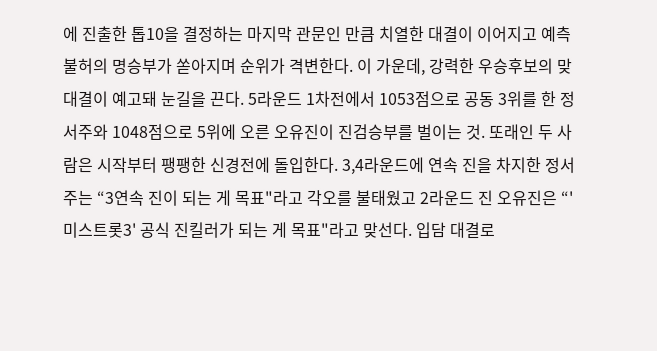에 진출한 톱10을 결정하는 마지막 관문인 만큼 치열한 대결이 이어지고 예측불허의 명승부가 쏟아지며 순위가 격변한다. 이 가운데, 강력한 우승후보의 맞대결이 예고돼 눈길을 끈다. 5라운드 1차전에서 1053점으로 공동 3위를 한 정서주와 1048점으로 5위에 오른 오유진이 진검승부를 벌이는 것. 또래인 두 사람은 시작부터 팽팽한 신경전에 돌입한다. 3,4라운드에 연속 진을 차지한 정서주는 “3연속 진이 되는 게 목표"라고 각오를 불태웠고 2라운드 진 오유진은 “'미스트롯3' 공식 진킬러가 되는 게 목표"라고 맞선다. 입담 대결로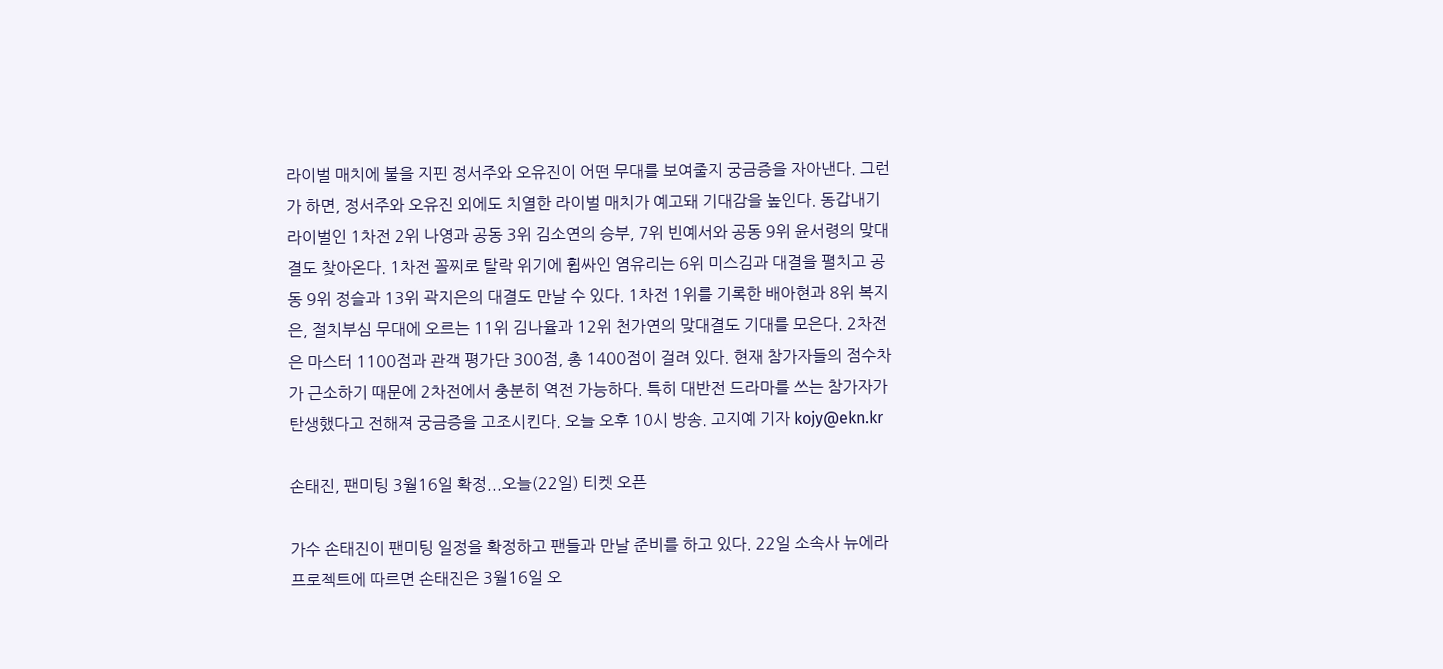라이벌 매치에 불을 지핀 정서주와 오유진이 어떤 무대를 보여줄지 궁금증을 자아낸다. 그런가 하면, 정서주와 오유진 외에도 치열한 라이벌 매치가 예고돼 기대감을 높인다. 동갑내기 라이벌인 1차전 2위 나영과 공동 3위 김소연의 승부, 7위 빈예서와 공동 9위 윤서령의 맞대결도 찾아온다. 1차전 꼴찌로 탈락 위기에 휩싸인 염유리는 6위 미스김과 대결을 펼치고 공동 9위 정슬과 13위 곽지은의 대결도 만날 수 있다. 1차전 1위를 기록한 배아현과 8위 복지은, 절치부심 무대에 오르는 11위 김나율과 12위 천가연의 맞대결도 기대를 모은다. 2차전은 마스터 1100점과 관객 평가단 300점, 총 1400점이 걸려 있다. 현재 참가자들의 점수차가 근소하기 때문에 2차전에서 충분히 역전 가능하다. 특히 대반전 드라마를 쓰는 참가자가 탄생했다고 전해져 궁금증을 고조시킨다. 오늘 오후 10시 방송. 고지예 기자 kojy@ekn.kr

손태진, 팬미팅 3월16일 확정...오늘(22일) 티켓 오픈

가수 손태진이 팬미팅 일정을 확정하고 팬들과 만날 준비를 하고 있다. 22일 소속사 뉴에라프로젝트에 따르면 손태진은 3월16일 오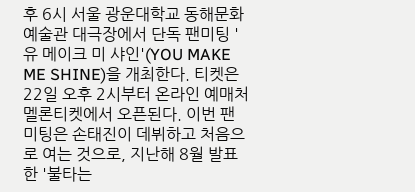후 6시 서울 광운대학교 동해문화예술관 대극장에서 단독 팬미팅 '유 메이크 미 샤인'(YOU MAKE ME SHINE)을 개최한다. 티켓은 22일 오후 2시부터 온라인 예매처 멜론티켓에서 오픈된다. 이번 팬미팅은 손태진이 데뷔하고 처음으로 여는 것으로, 지난해 8월 발표한 '불타는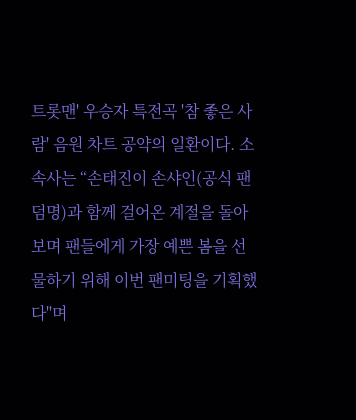트롯맨' 우승자 특전곡 '참 좋은 사람' 음원 차트 공약의 일환이다. 소속사는 “손태진이 손샤인(공식 팬덤명)과 함께 걸어온 계절을 돌아보며 팬들에게 가장 예쁜 봄을 선물하기 위해 이번 팬미팅을 기획했다"며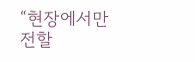“현장에서만 전할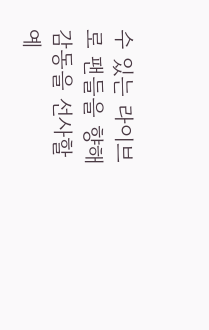수 있는 라이브로 팬들을 향해 감동을 선사할 예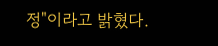정"이라고 밝혔다.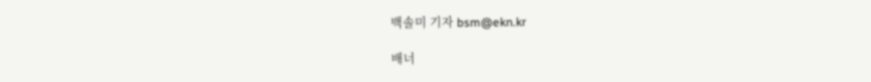백솔미 기자 bsm@ekn.kr

배너